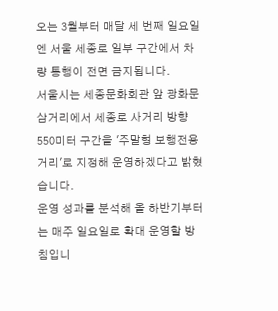오는 3월부터 매달 세 번째 일요일엔 서울 세종로 일부 구간에서 차량 통행이 전면 금지됩니다.
서울시는 세종문화회관 앞 광화문 삼거리에서 세종로 사거리 방향 550미터 구간을 '주말형 보행전용거리'로 지정해 운영하겠다고 밝혔습니다.
운영 성과를 분석해 올 하반기부터는 매주 일요일로 확대 운영할 방침입니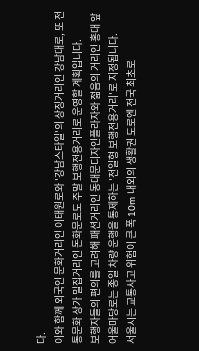다.
이와 함께 외국인 문화거리인 이태원로와 '강남스타일'의 상징거리인 강남대로, 또 전통문화 상가 밀집거리인 돈화문로도 주말 보행전용거리로 운영할 계획입니다.
보행자들의 편의를 고려해 패션거리인 동대문디자인플라자와 젊음의 거리인 홍대 앞 어울마당로는 종일 차량 운행을 통제하는 '전일형 보행전용거리'로 지정됩니다.
서울시는 교통사고 위험이 큰 폭 10m 내외의 생활권 도로엔 전국 최초로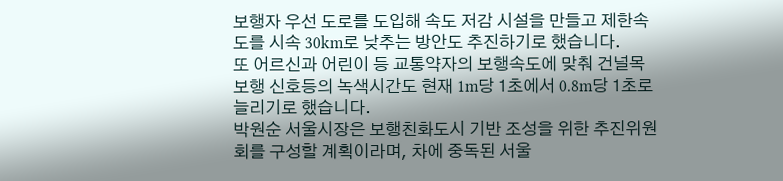보행자 우선 도로를 도입해 속도 저감 시설을 만들고 제한속도를 시속 30km로 낮추는 방안도 추진하기로 했습니다.
또 어르신과 어린이 등 교통약자의 보행속도에 맞춰 건널목 보행 신호등의 녹색시간도 현재 1m당 1초에서 0.8m당 1초로 늘리기로 했습니다.
박원순 서울시장은 보행친화도시 기반 조성을 위한 추진위원회를 구성할 계획이라며, 차에 중독된 서울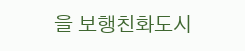을 보행친화도시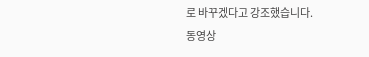로 바꾸겠다고 강조했습니다.
동영상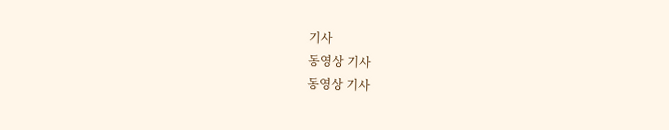기사
동영상 기사
동영상 기사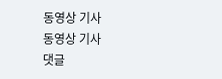동영상 기사
동영상 기사
댓글